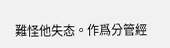難怪他失态。作爲分管經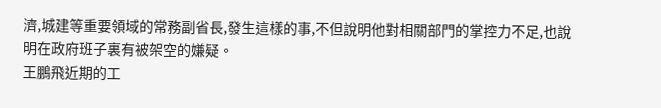濟,城建等重要領域的常務副省長,發生這樣的事,不但說明他對相關部門的掌控力不足,也說明在政府班子裏有被架空的嫌疑。
王鵬飛近期的工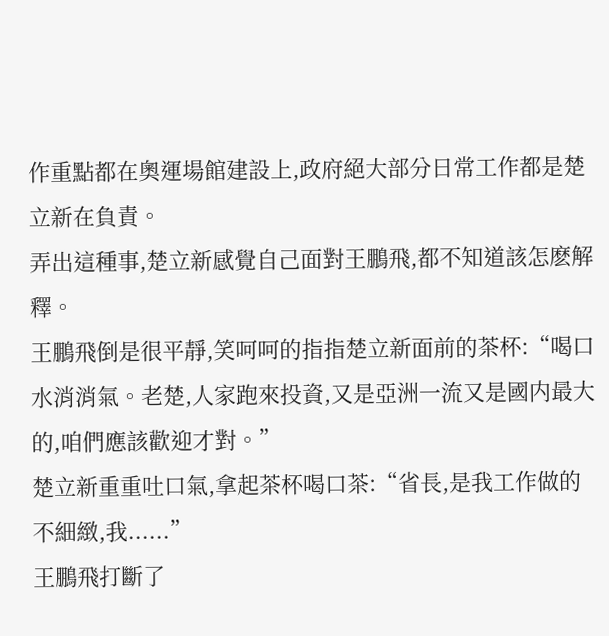作重點都在奧運場館建設上,政府絕大部分日常工作都是楚立新在負責。
弄出這種事,楚立新感覺自己面對王鵬飛,都不知道該怎麽解釋。
王鵬飛倒是很平靜,笑呵呵的指指楚立新面前的茶杯:“喝口水消消氣。老楚,人家跑來投資,又是亞洲一流又是國内最大的,咱們應該歡迎才對。”
楚立新重重吐口氣,拿起茶杯喝口茶:“省長,是我工作做的不細緻,我......”
王鵬飛打斷了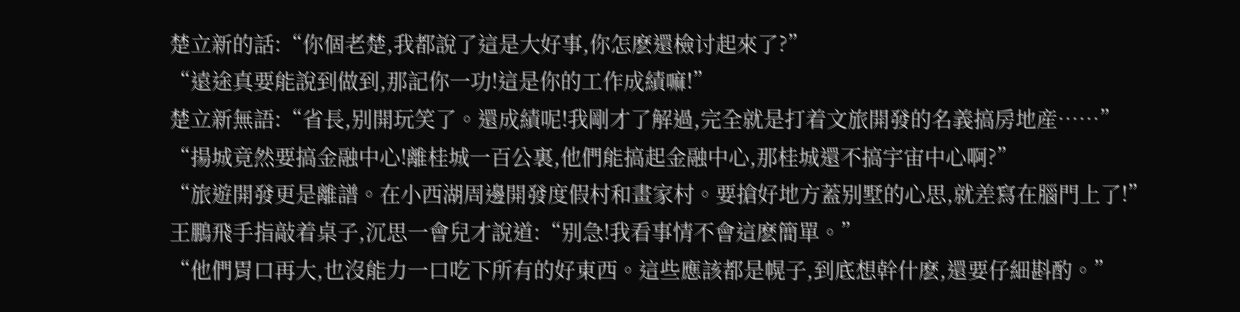楚立新的話:“你個老楚,我都說了這是大好事,你怎麽還檢讨起來了?”
“遠途真要能說到做到,那記你一功!這是你的工作成績嘛!”
楚立新無語:“省長,别開玩笑了。還成績呢!我剛才了解過,完全就是打着文旅開發的名義搞房地産……”
“揚城竟然要搞金融中心!離桂城一百公裏,他們能搞起金融中心,那桂城還不搞宇宙中心啊?”
“旅遊開發更是離譜。在小西湖周邊開發度假村和畫家村。要搶好地方蓋别墅的心思,就差寫在腦門上了!”
王鵬飛手指敲着桌子,沉思一會兒才說道:“别急!我看事情不會這麽簡單。”
“他們胃口再大,也沒能力一口吃下所有的好東西。這些應該都是幌子,到底想幹什麽,還要仔細斟酌。”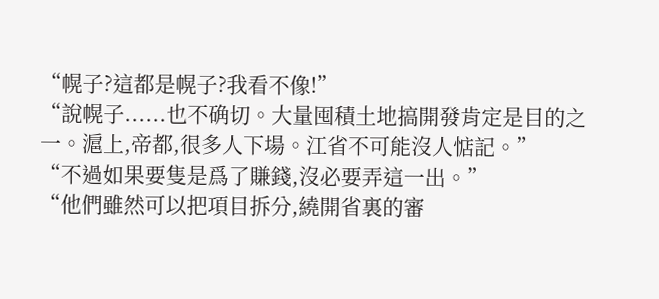“幌子?這都是幌子?我看不像!”
“說幌子......也不确切。大量囤積土地搞開發肯定是目的之一。滬上,帝都,很多人下場。江省不可能沒人惦記。”
“不過如果要隻是爲了賺錢,沒必要弄這一出。”
“他們雖然可以把項目拆分,繞開省裏的審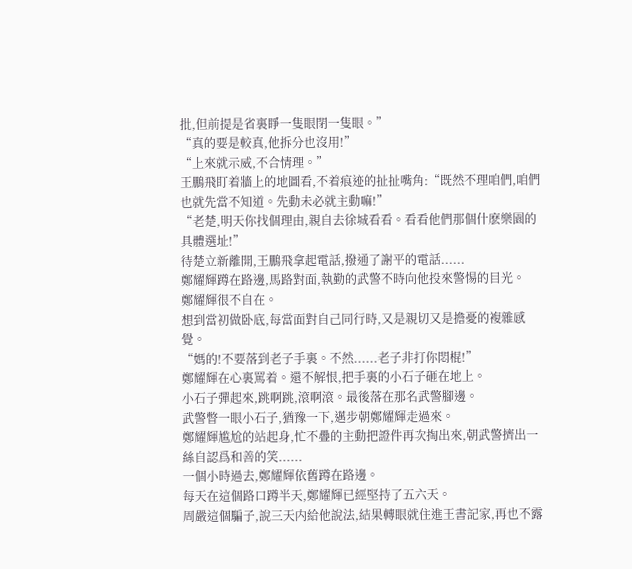批,但前提是省裏睜一隻眼閉一隻眼。”
“真的要是較真,他拆分也沒用!”
“上來就示威,不合情理。”
王鵬飛盯着牆上的地圖看,不着痕迹的扯扯嘴角:“既然不理咱們,咱們也就先當不知道。先動未必就主動嘛!”
“老楚,明天你找個理由,親自去徐城看看。看看他們那個什麽樂園的具體選址!”
待楚立新離開,王鵬飛拿起電話,撥通了謝平的電話......
鄭耀輝蹲在路邊,馬路對面,執勤的武警不時向他投來警惕的目光。
鄭耀輝很不自在。
想到當初做卧底,每當面對自己同行時,又是親切又是擔憂的複雜感覺。
“媽的!不要落到老子手裏。不然......老子非打你悶棍!”
鄭耀輝在心裏罵着。還不解恨,把手裏的小石子砸在地上。
小石子彈起來,跳啊跳,滾啊滾。最後落在那名武警腳邊。
武警瞥一眼小石子,猶豫一下,邁步朝鄭耀輝走過來。
鄭耀輝尴尬的站起身,忙不疊的主動把證件再次掏出來,朝武警擠出一絲自認爲和善的笑......
一個小時過去,鄭耀輝依舊蹲在路邊。
每天在這個路口蹲半天,鄭耀輝已經堅持了五六天。
周嚴這個騙子,說三天内給他說法,結果轉眼就住進王書記家,再也不露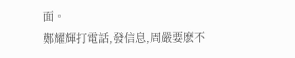面。
鄭耀輝打電話,發信息,周嚴要麽不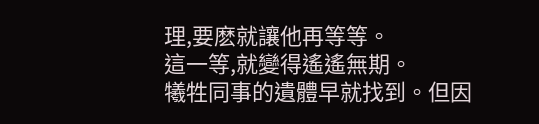理,要麽就讓他再等等。
這一等,就變得遙遙無期。
犧牲同事的遺體早就找到。但因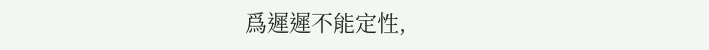爲遲遲不能定性,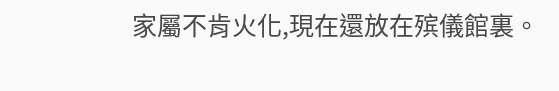家屬不肯火化,現在還放在殡儀館裏。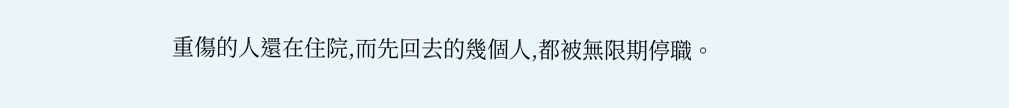重傷的人還在住院,而先回去的幾個人,都被無限期停職。